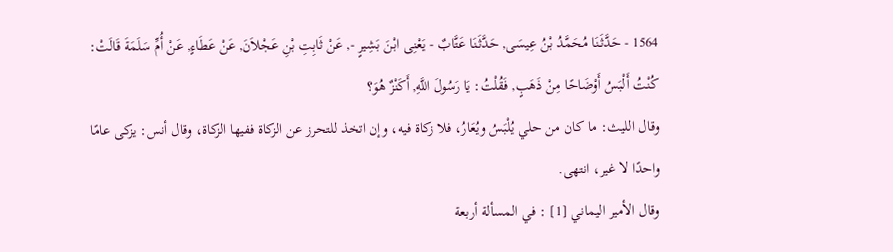1564 - حَدَّثَنَا مُحَمَّدُ بْنُ عِيسَى, حَدَّثَنَا عَتَّابٌ - يَعْنِى ابْنَ بَشِيرٍ -, عَنْ ثَابِتِ بْنِ عَجْلاَنَ, عَنْ عَطَاءٍ, عَنْ أُمِّ سَلَمَةَ قَالَتْ: كُنْتُ أَلْبَسُ أَوْضَاحًا مِنْ ذَهَبٍ, فَقُلْتُ: يَا رَسُولَ اللَّهِ, أَكَنْزٌ هُوَ؟
وقال الليث: ما كان من حلي يُلْبَسُ ويُعَارُ، فلا زكاة فيه، وإن اتخذ للتحرز عن الزكاة ففيها الزكاة، وقال أنس: يزكى عامًا واحدًا لا غير، انتهى.
وقال الأمير اليماني [1] : في المسألة أربعة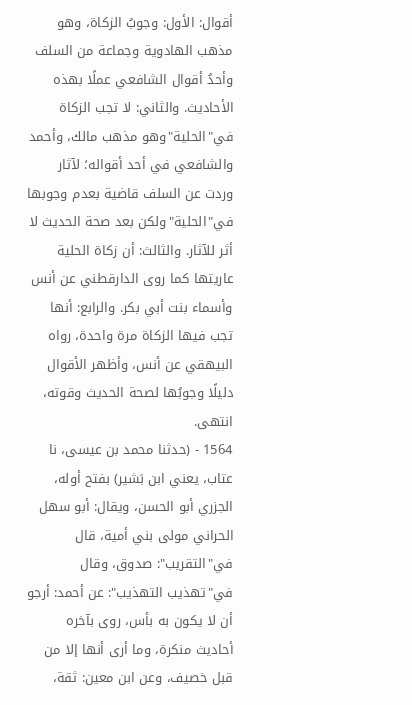أقوال: الأول: وجوبُ الزكاة، وهو مذهب الهادوية وجماعة من السلف وأحدُ أقوال الشافعي عملًا بهذه الأحاديث. والثاني: لا تجب الزكاة في"الحلية"وهو مذهب مالك، وأحمد والشافعي في أحد أقواله؛ لآثار وردت عن السلف قاضية بعدم وجوبها في"الحلية"ولكن بعد صحة الحديث لا أثر للآثار. والثالث: أن زكاة الحلية عاريتها كما روى الدارقطني عن أنس وأسماء بنت أبي بكر. والرابع: أنها تجب فيها الزكاة مرة واحدة، رواه البيهقي عن أنس، وأظهر الأقوال دليلًا وجوبُها لصحة الحديث وقوته، انتهى.
1564 - (حدثنا محمد بن عيسى، نا عتاب، يعني ابن بَشير) بفتح أوله، الجزري أبو الحسن، ويقال: أبو سهل الحراني مولى بني أمية، قال في"التقريب": صدوق، وقال في"تهذيب التهذيب": عن أحمد: أرجو أن لا يكون به بأس، روى بآخره أحاديث منكرة، وما أرى أنها إلا من قبل خصيف، وعن ابن معين: ثقة،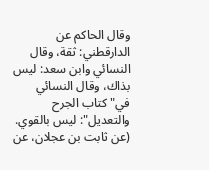وقال الحاكم عن الدارقطني: ثقة، وقال النسائي وابن سعد: ليس بذاك، وقال النسائي في"كتاب الجرح والتعديل": ليس بالقوي.
(عن ثابت بن عجلان، عن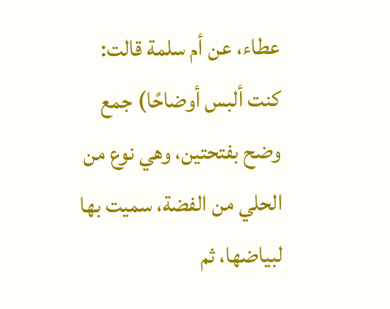عطاء، عن أم سلمة قالت: كنت ألبس أوضاحًا) جمع وضح بفتحتين، وهي نوع من الحلي من الفضة، سميت بها لبياضها، ثم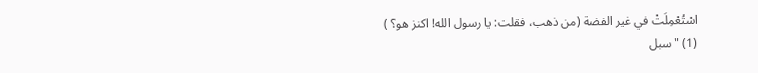اسْتُعْمِلَتْ في غير الفضة (من ذهب، فقلت: يا رسول الله! اكنز هو؟ )
(1) "سبل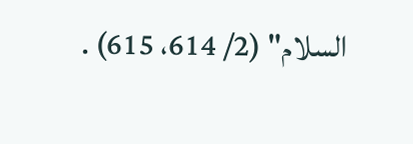السلام" (2/ 614، 615) .